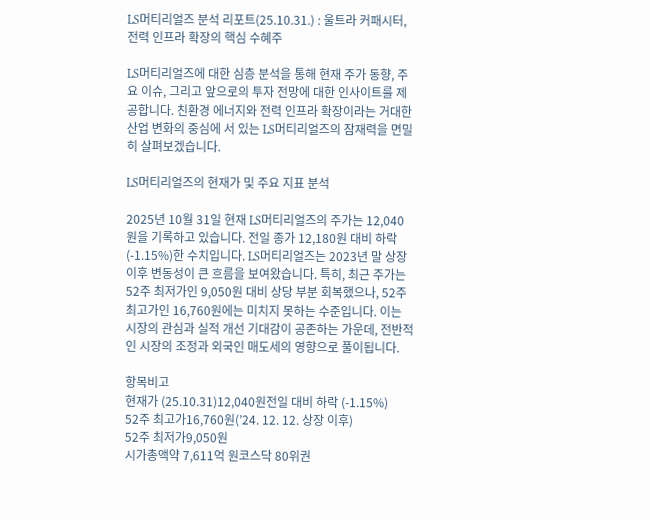LS머티리얼즈 분석 리포트(25.10.31.) : 울트라 커패시터, 전력 인프라 확장의 핵심 수혜주

LS머티리얼즈에 대한 심층 분석을 통해 현재 주가 동향, 주요 이슈, 그리고 앞으로의 투자 전망에 대한 인사이트를 제공합니다. 친환경 에너지와 전력 인프라 확장이라는 거대한 산업 변화의 중심에 서 있는 LS머티리얼즈의 잠재력을 면밀히 살펴보겠습니다.

LS머티리얼즈의 현재가 및 주요 지표 분석

2025년 10월 31일 현재 LS머티리얼즈의 주가는 12,040원을 기록하고 있습니다. 전일 종가 12,180원 대비 하락(-1.15%)한 수치입니다. LS머티리얼즈는 2023년 말 상장 이후 변동성이 큰 흐름을 보여왔습니다. 특히, 최근 주가는 52주 최저가인 9,050원 대비 상당 부분 회복했으나, 52주 최고가인 16,760원에는 미치지 못하는 수준입니다. 이는 시장의 관심과 실적 개선 기대감이 공존하는 가운데, 전반적인 시장의 조정과 외국인 매도세의 영향으로 풀이됩니다.

항목비고
현재가 (25.10.31)12,040원전일 대비 하락 (-1.15%)
52주 최고가16,760원(’24. 12. 12. 상장 이후)
52주 최저가9,050원
시가총액약 7,611억 원코스닥 80위권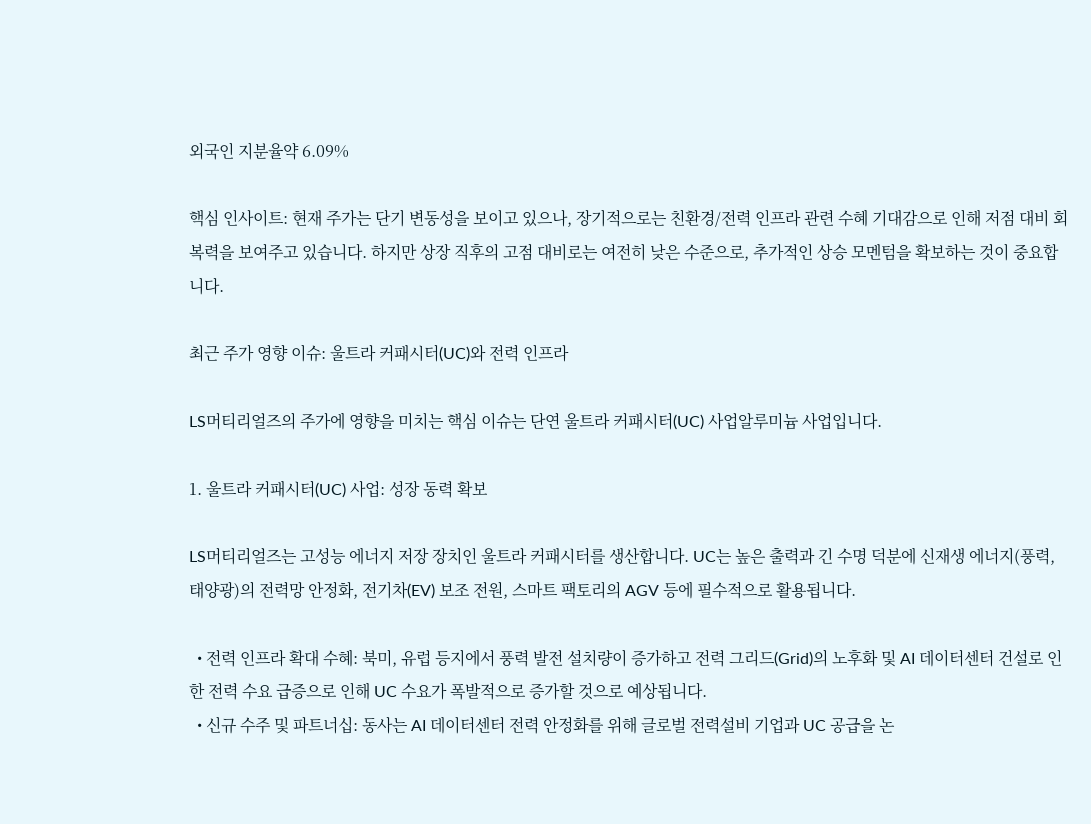외국인 지분율약 6.09%

핵심 인사이트: 현재 주가는 단기 변동성을 보이고 있으나, 장기적으로는 친환경/전력 인프라 관련 수혜 기대감으로 인해 저점 대비 회복력을 보여주고 있습니다. 하지만 상장 직후의 고점 대비로는 여전히 낮은 수준으로, 추가적인 상승 모멘텀을 확보하는 것이 중요합니다.

최근 주가 영향 이슈: 울트라 커패시터(UC)와 전력 인프라

LS머티리얼즈의 주가에 영향을 미치는 핵심 이슈는 단연 울트라 커패시터(UC) 사업알루미늄 사업입니다.

1. 울트라 커패시터(UC) 사업: 성장 동력 확보

LS머티리얼즈는 고성능 에너지 저장 장치인 울트라 커패시터를 생산합니다. UC는 높은 출력과 긴 수명 덕분에 신재생 에너지(풍력, 태양광)의 전력망 안정화, 전기차(EV) 보조 전원, 스마트 팩토리의 AGV 등에 필수적으로 활용됩니다.

  • 전력 인프라 확대 수혜: 북미, 유럽 등지에서 풍력 발전 설치량이 증가하고 전력 그리드(Grid)의 노후화 및 AI 데이터센터 건설로 인한 전력 수요 급증으로 인해 UC 수요가 폭발적으로 증가할 것으로 예상됩니다.
  • 신규 수주 및 파트너십: 동사는 AI 데이터센터 전력 안정화를 위해 글로벌 전력설비 기업과 UC 공급을 논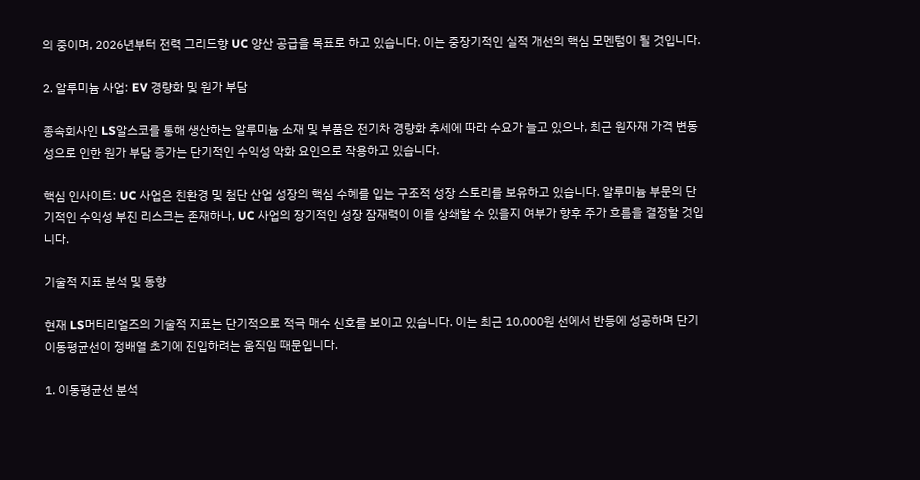의 중이며, 2026년부터 전력 그리드향 UC 양산 공급을 목표로 하고 있습니다. 이는 중장기적인 실적 개선의 핵심 모멘텀이 될 것입니다.

2. 알루미늄 사업: EV 경량화 및 원가 부담

종속회사인 LS알스코를 통해 생산하는 알루미늄 소재 및 부품은 전기차 경량화 추세에 따라 수요가 늘고 있으나, 최근 원자재 가격 변동성으로 인한 원가 부담 증가는 단기적인 수익성 악화 요인으로 작용하고 있습니다.

핵심 인사이트: UC 사업은 친환경 및 첨단 산업 성장의 핵심 수혜를 입는 구조적 성장 스토리를 보유하고 있습니다. 알루미늄 부문의 단기적인 수익성 부진 리스크는 존재하나, UC 사업의 장기적인 성장 잠재력이 이를 상쇄할 수 있을지 여부가 향후 주가 흐름을 결정할 것입니다.

기술적 지표 분석 및 동향

현재 LS머티리얼즈의 기술적 지표는 단기적으로 적극 매수 신호를 보이고 있습니다. 이는 최근 10,000원 선에서 반등에 성공하며 단기 이동평균선이 정배열 초기에 진입하려는 움직임 때문입니다.

1. 이동평균선 분석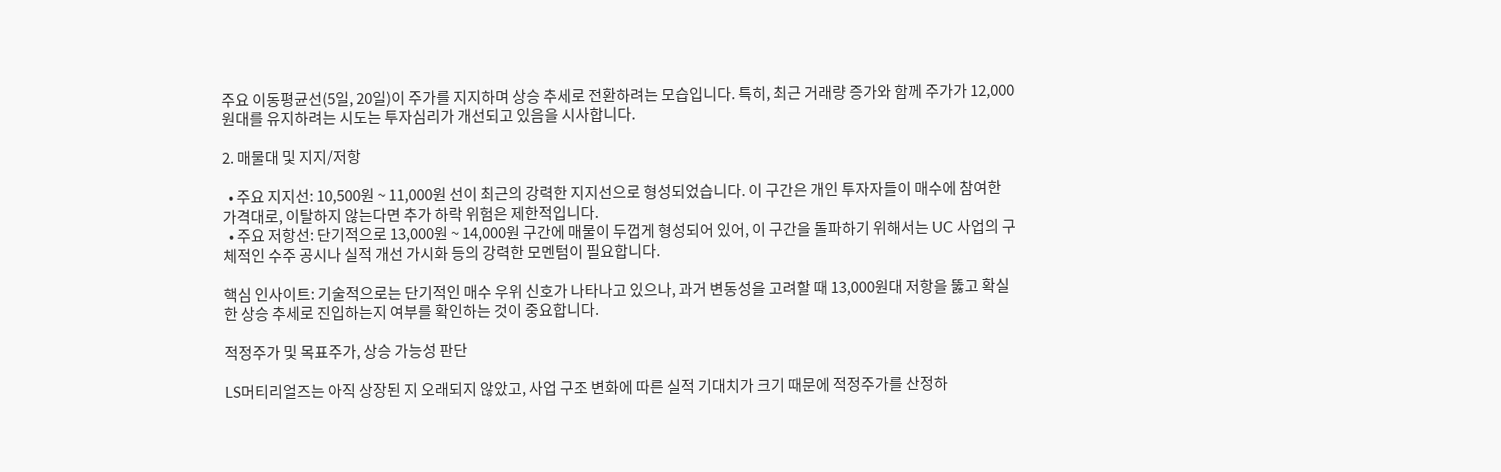주요 이동평균선(5일, 20일)이 주가를 지지하며 상승 추세로 전환하려는 모습입니다. 특히, 최근 거래량 증가와 함께 주가가 12,000원대를 유지하려는 시도는 투자심리가 개선되고 있음을 시사합니다.

2. 매물대 및 지지/저항

  • 주요 지지선: 10,500원 ~ 11,000원 선이 최근의 강력한 지지선으로 형성되었습니다. 이 구간은 개인 투자자들이 매수에 참여한 가격대로, 이탈하지 않는다면 추가 하락 위험은 제한적입니다.
  • 주요 저항선: 단기적으로 13,000원 ~ 14,000원 구간에 매물이 두껍게 형성되어 있어, 이 구간을 돌파하기 위해서는 UC 사업의 구체적인 수주 공시나 실적 개선 가시화 등의 강력한 모멘텀이 필요합니다.

핵심 인사이트: 기술적으로는 단기적인 매수 우위 신호가 나타나고 있으나, 과거 변동성을 고려할 때 13,000원대 저항을 뚫고 확실한 상승 추세로 진입하는지 여부를 확인하는 것이 중요합니다.

적정주가 및 목표주가, 상승 가능성 판단

LS머티리얼즈는 아직 상장된 지 오래되지 않았고, 사업 구조 변화에 따른 실적 기대치가 크기 때문에 적정주가를 산정하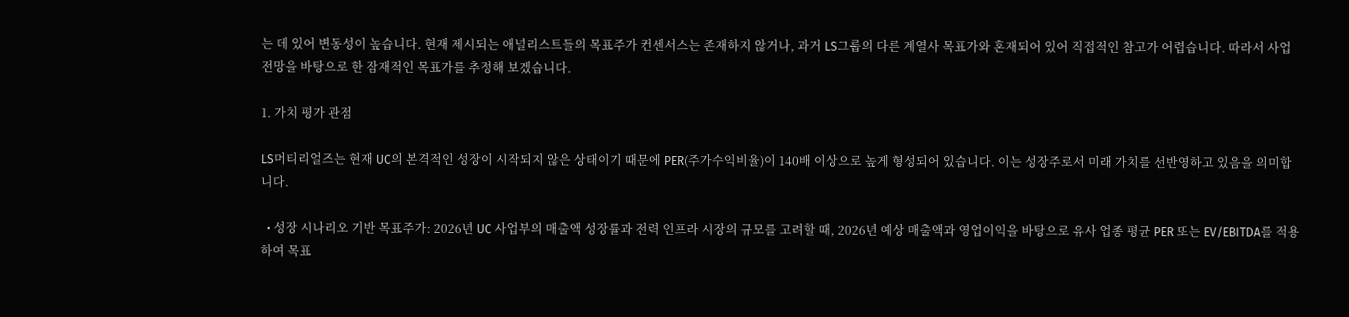는 데 있어 변동성이 높습니다. 현재 제시되는 애널리스트들의 목표주가 컨센서스는 존재하지 않거나, 과거 LS그룹의 다른 계열사 목표가와 혼재되어 있어 직접적인 참고가 어렵습니다. 따라서 사업 전망을 바탕으로 한 잠재적인 목표가를 추정해 보겠습니다.

1. 가치 평가 관점

LS머티리얼즈는 현재 UC의 본격적인 성장이 시작되지 않은 상태이기 때문에 PER(주가수익비율)이 140배 이상으로 높게 형성되어 있습니다. 이는 성장주로서 미래 가치를 선반영하고 있음을 의미합니다.

  • 성장 시나리오 기반 목표주가: 2026년 UC 사업부의 매출액 성장률과 전력 인프라 시장의 규모를 고려할 때, 2026년 예상 매출액과 영업이익을 바탕으로 유사 업종 평균 PER 또는 EV/EBITDA를 적용하여 목표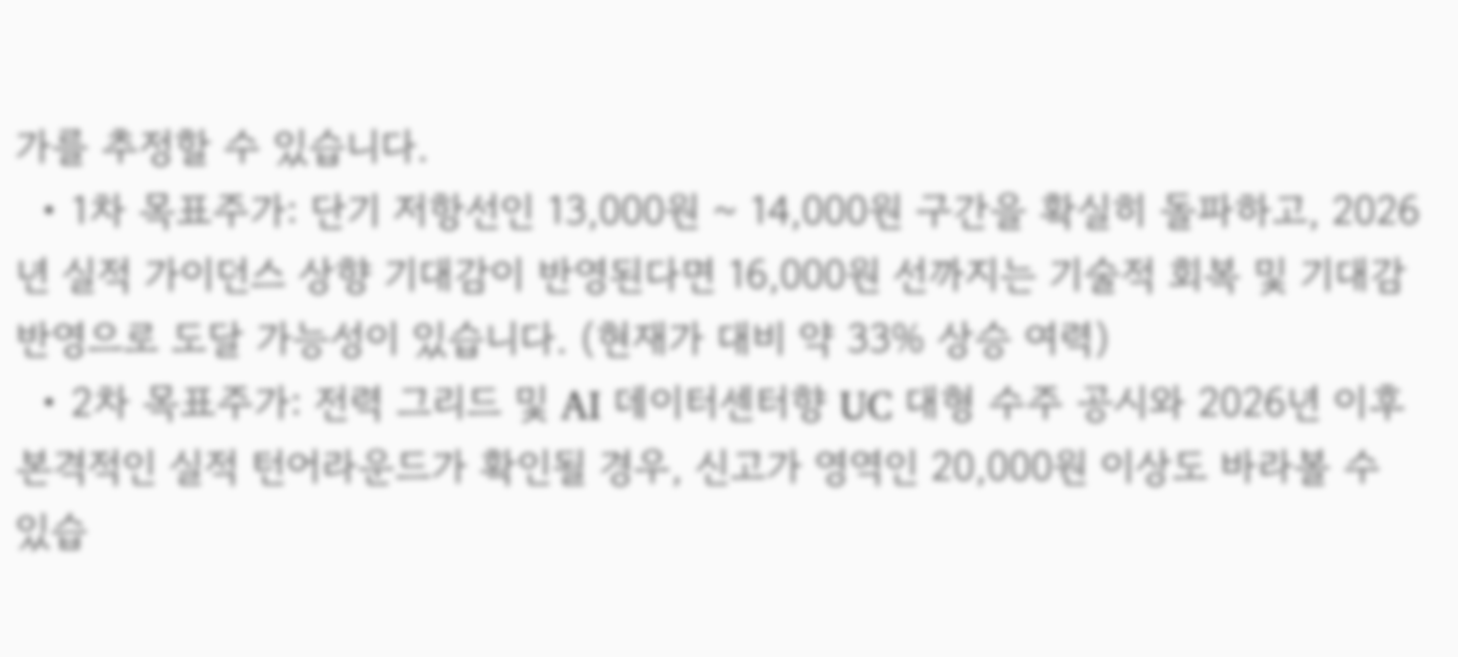가를 추정할 수 있습니다.
  • 1차 목표주가: 단기 저항선인 13,000원 ~ 14,000원 구간을 확실히 돌파하고, 2026년 실적 가이던스 상향 기대감이 반영된다면 16,000원 선까지는 기술적 회복 및 기대감 반영으로 도달 가능성이 있습니다. (현재가 대비 약 33% 상승 여력)
  • 2차 목표주가: 전력 그리드 및 AI 데이터센터향 UC 대형 수주 공시와 2026년 이후 본격적인 실적 턴어라운드가 확인될 경우, 신고가 영역인 20,000원 이상도 바라볼 수 있습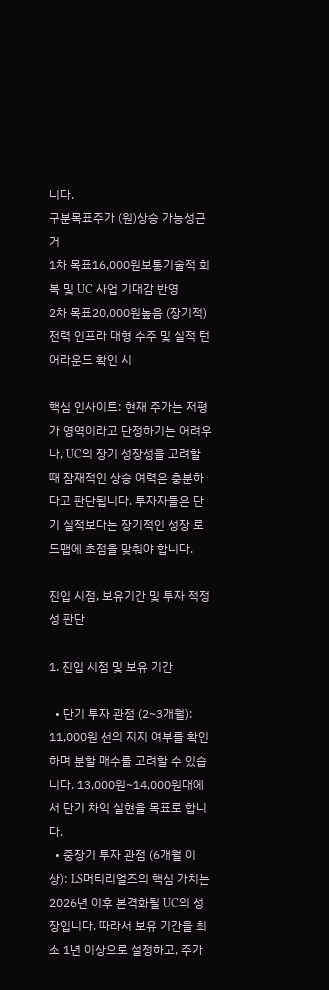니다.
구분목표주가 (원)상승 가능성근거
1차 목표16,000원보통기술적 회복 및 UC 사업 기대감 반영
2차 목표20,000원높음 (장기적)전력 인프라 대형 수주 및 실적 턴어라운드 확인 시

핵심 인사이트: 현재 주가는 저평가 영역이라고 단정하기는 어려우나, UC의 장기 성장성을 고려할 때 잠재적인 상승 여력은 충분하다고 판단됩니다. 투자자들은 단기 실적보다는 장기적인 성장 로드맵에 초점을 맞춰야 합니다.

진입 시점, 보유기간 및 투자 적정성 판단

1. 진입 시점 및 보유 기간

  • 단기 투자 관점 (2~3개월): 11,000원 선의 지지 여부를 확인하며 분할 매수를 고려할 수 있습니다. 13,000원~14,000원대에서 단기 차익 실현을 목표로 합니다.
  • 중장기 투자 관점 (6개월 이상): LS머티리얼즈의 핵심 가치는 2026년 이후 본격화될 UC의 성장입니다. 따라서 보유 기간을 최소 1년 이상으로 설정하고, 주가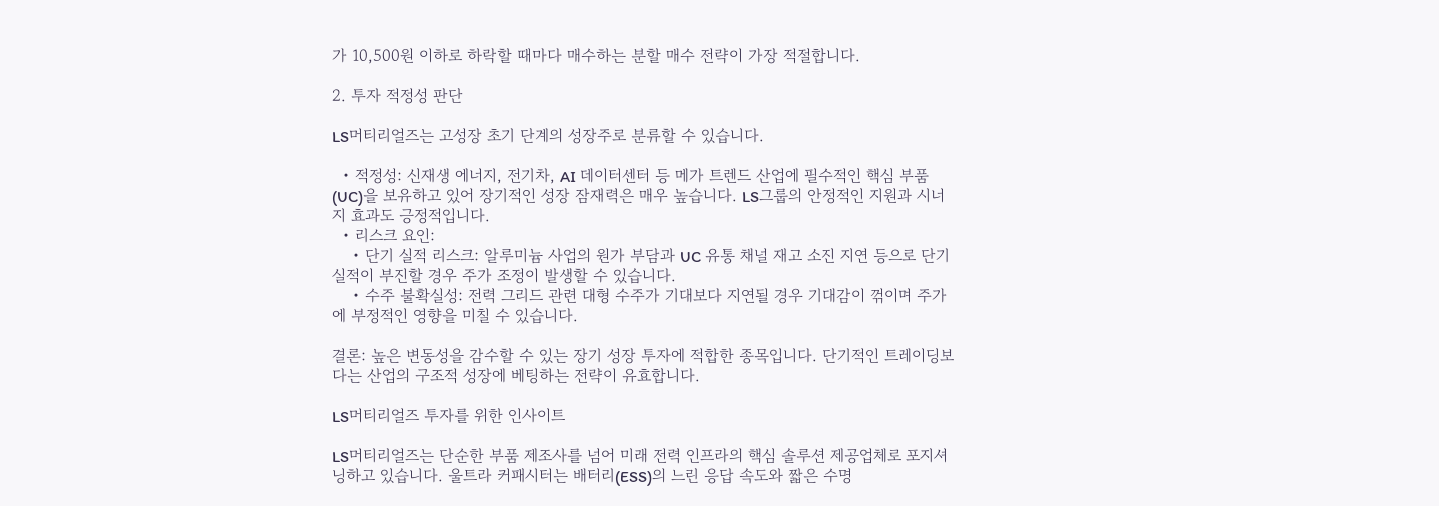가 10,500원 이하로 하락할 때마다 매수하는 분할 매수 전략이 가장 적절합니다.

2. 투자 적정성 판단

LS머티리얼즈는 고성장 초기 단계의 성장주로 분류할 수 있습니다.

  • 적정성: 신재생 에너지, 전기차, AI 데이터센터 등 메가 트렌드 산업에 필수적인 핵심 부품(UC)을 보유하고 있어 장기적인 성장 잠재력은 매우 높습니다. LS그룹의 안정적인 지원과 시너지 효과도 긍정적입니다.
  • 리스크 요인:
    • 단기 실적 리스크: 알루미늄 사업의 원가 부담과 UC 유통 채널 재고 소진 지연 등으로 단기 실적이 부진할 경우 주가 조정이 발생할 수 있습니다.
    • 수주 불확실성: 전력 그리드 관련 대형 수주가 기대보다 지연될 경우 기대감이 꺾이며 주가에 부정적인 영향을 미칠 수 있습니다.

결론: 높은 변동성을 감수할 수 있는 장기 성장 투자에 적합한 종목입니다. 단기적인 트레이딩보다는 산업의 구조적 성장에 베팅하는 전략이 유효합니다.

LS머티리얼즈 투자를 위한 인사이트

LS머티리얼즈는 단순한 부품 제조사를 넘어 미래 전력 인프라의 핵심 솔루션 제공업체로 포지셔닝하고 있습니다. 울트라 커패시터는 배터리(ESS)의 느린 응답 속도와 짧은 수명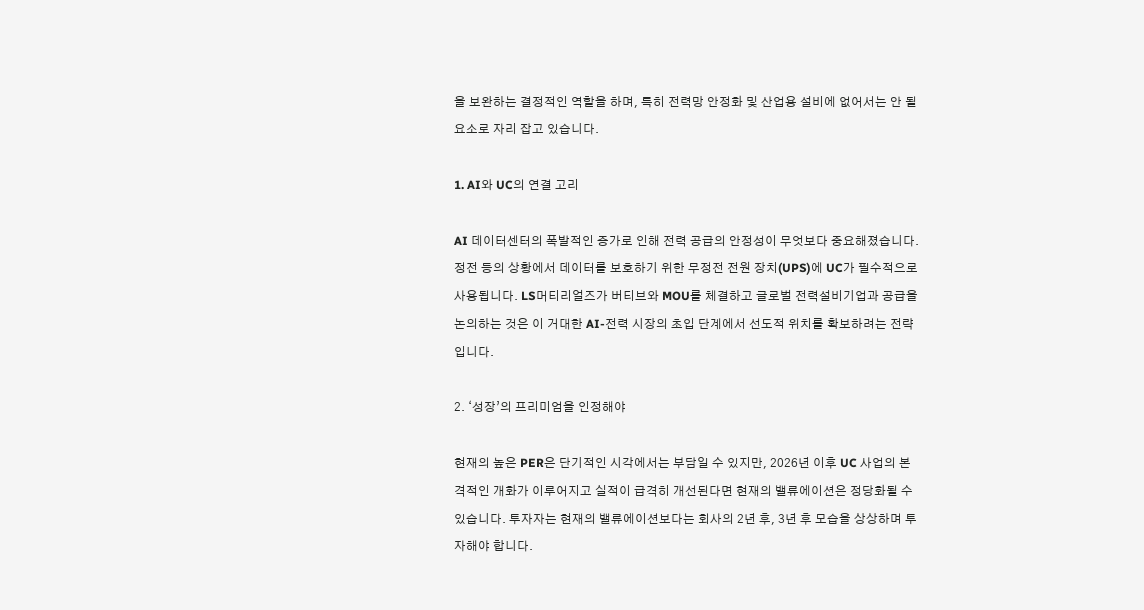을 보완하는 결정적인 역할을 하며, 특히 전력망 안정화 및 산업용 설비에 없어서는 안 될 요소로 자리 잡고 있습니다.

1. AI와 UC의 연결 고리

AI 데이터센터의 폭발적인 증가로 인해 전력 공급의 안정성이 무엇보다 중요해졌습니다. 정전 등의 상황에서 데이터를 보호하기 위한 무정전 전원 장치(UPS)에 UC가 필수적으로 사용됩니다. LS머티리얼즈가 버티브와 MOU를 체결하고 글로벌 전력설비기업과 공급을 논의하는 것은 이 거대한 AI-전력 시장의 초입 단계에서 선도적 위치를 확보하려는 전략입니다.

2. ‘성장’의 프리미엄을 인정해야

현재의 높은 PER은 단기적인 시각에서는 부담일 수 있지만, 2026년 이후 UC 사업의 본격적인 개화가 이루어지고 실적이 급격히 개선된다면 현재의 밸류에이션은 정당화될 수 있습니다. 투자자는 현재의 밸류에이션보다는 회사의 2년 후, 3년 후 모습을 상상하며 투자해야 합니다.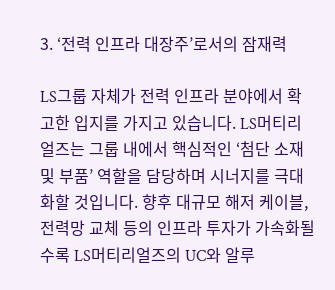3. ‘전력 인프라 대장주’로서의 잠재력

LS그룹 자체가 전력 인프라 분야에서 확고한 입지를 가지고 있습니다. LS머티리얼즈는 그룹 내에서 핵심적인 ‘첨단 소재 및 부품’ 역할을 담당하며 시너지를 극대화할 것입니다. 향후 대규모 해저 케이블, 전력망 교체 등의 인프라 투자가 가속화될수록 LS머티리얼즈의 UC와 알루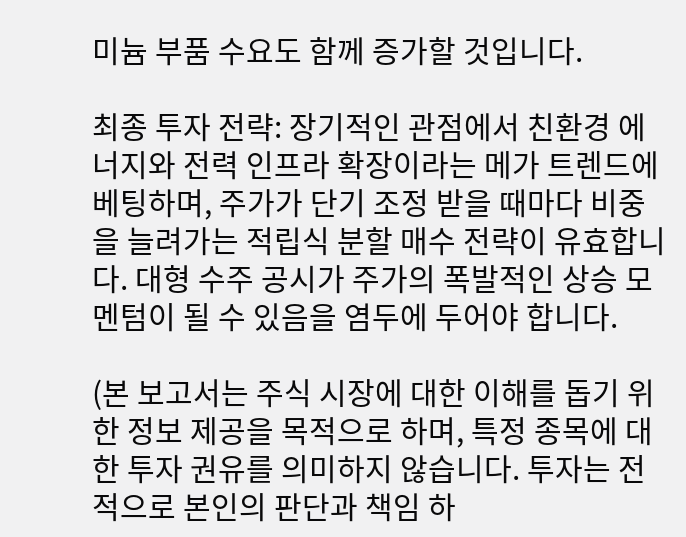미늄 부품 수요도 함께 증가할 것입니다.

최종 투자 전략: 장기적인 관점에서 친환경 에너지와 전력 인프라 확장이라는 메가 트렌드에 베팅하며, 주가가 단기 조정 받을 때마다 비중을 늘려가는 적립식 분할 매수 전략이 유효합니다. 대형 수주 공시가 주가의 폭발적인 상승 모멘텀이 될 수 있음을 염두에 두어야 합니다.

(본 보고서는 주식 시장에 대한 이해를 돕기 위한 정보 제공을 목적으로 하며, 특정 종목에 대한 투자 권유를 의미하지 않습니다. 투자는 전적으로 본인의 판단과 책임 하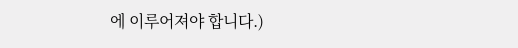에 이루어져야 합니다.)